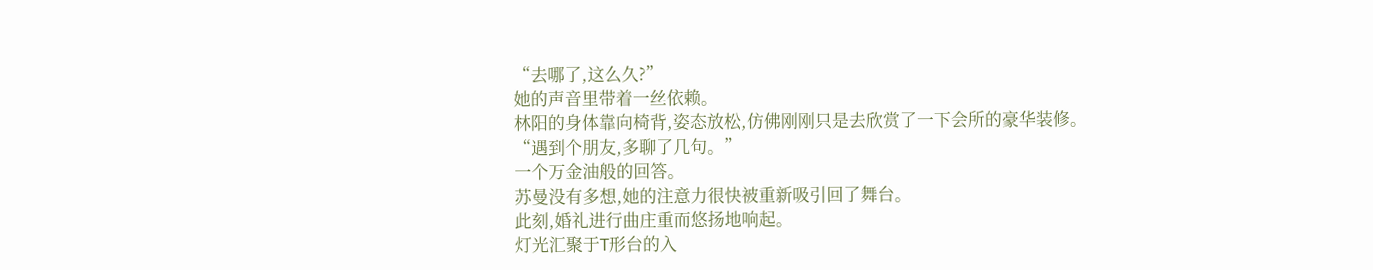“去哪了,这么久?”
她的声音里带着一丝依赖。
林阳的身体靠向椅背,姿态放松,仿佛刚刚只是去欣赏了一下会所的豪华装修。
“遇到个朋友,多聊了几句。”
一个万金油般的回答。
苏曼没有多想,她的注意力很快被重新吸引回了舞台。
此刻,婚礼进行曲庄重而悠扬地响起。
灯光汇聚于T形台的入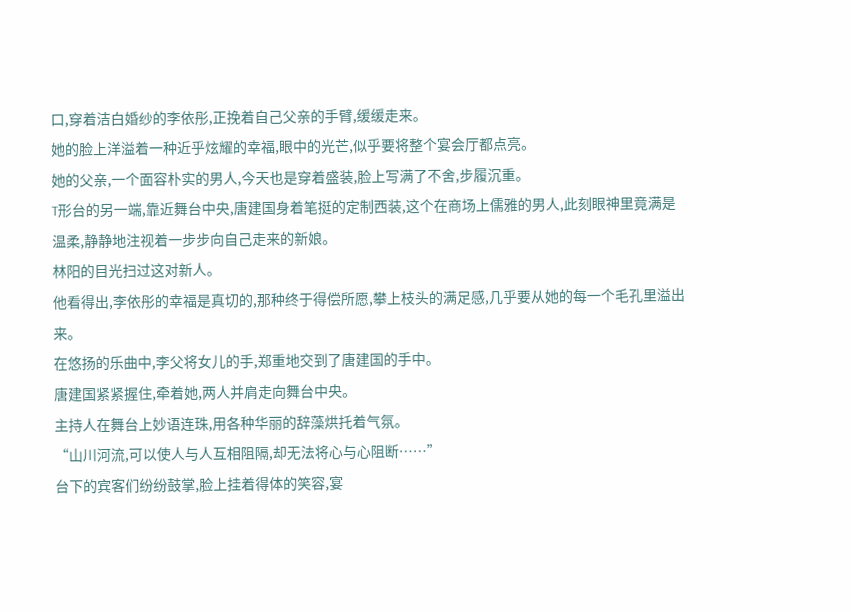口,穿着洁白婚纱的李依彤,正挽着自己父亲的手臂,缓缓走来。
她的脸上洋溢着一种近乎炫耀的幸福,眼中的光芒,似乎要将整个宴会厅都点亮。
她的父亲,一个面容朴实的男人,今天也是穿着盛装,脸上写满了不舍,步履沉重。
T形台的另一端,靠近舞台中央,唐建国身着笔挺的定制西装,这个在商场上儒雅的男人,此刻眼神里竟满是温柔,静静地注视着一步步向自己走来的新娘。
林阳的目光扫过这对新人。
他看得出,李依彤的幸福是真切的,那种终于得偿所愿,攀上枝头的满足感,几乎要从她的每一个毛孔里溢出来。
在悠扬的乐曲中,李父将女儿的手,郑重地交到了唐建国的手中。
唐建国紧紧握住,牵着她,两人并肩走向舞台中央。
主持人在舞台上妙语连珠,用各种华丽的辞藻烘托着气氛。
“山川河流,可以使人与人互相阻隔,却无法将心与心阻断……”
台下的宾客们纷纷鼓掌,脸上挂着得体的笑容,宴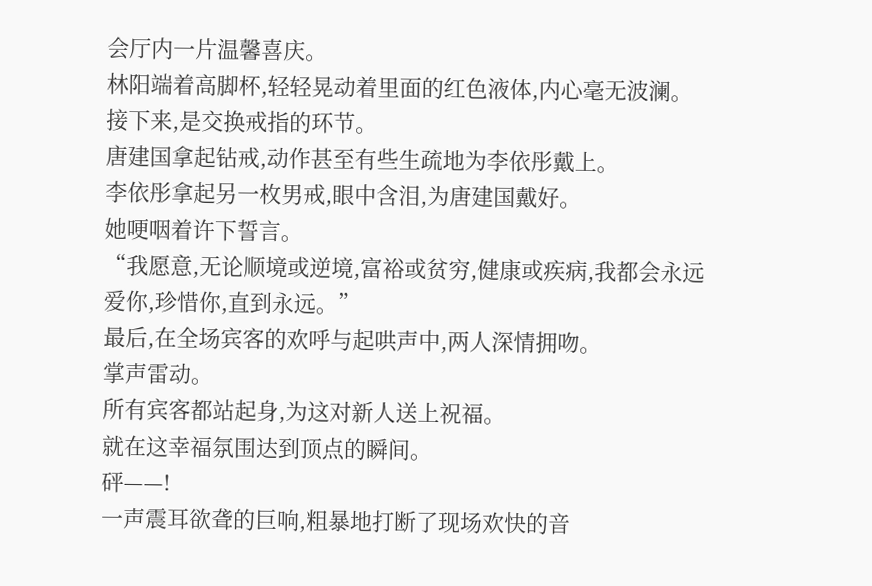会厅内一片温馨喜庆。
林阳端着高脚杯,轻轻晃动着里面的红色液体,内心毫无波澜。
接下来,是交换戒指的环节。
唐建国拿起钻戒,动作甚至有些生疏地为李依彤戴上。
李依彤拿起另一枚男戒,眼中含泪,为唐建国戴好。
她哽咽着许下誓言。
“我愿意,无论顺境或逆境,富裕或贫穷,健康或疾病,我都会永远爱你,珍惜你,直到永远。”
最后,在全场宾客的欢呼与起哄声中,两人深情拥吻。
掌声雷动。
所有宾客都站起身,为这对新人送上祝福。
就在这幸福氛围达到顶点的瞬间。
砰——!
一声震耳欲聋的巨响,粗暴地打断了现场欢快的音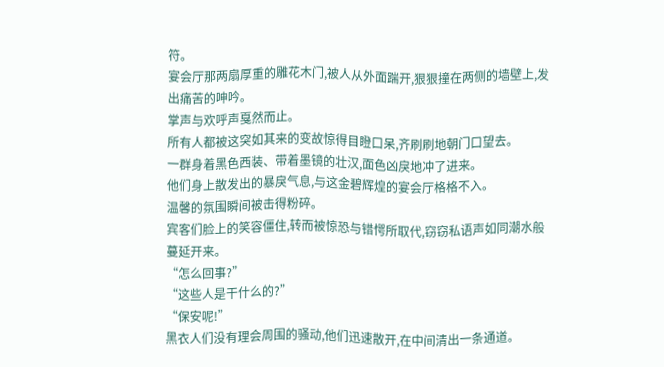符。
宴会厅那两扇厚重的雕花木门,被人从外面踹开,狠狠撞在两侧的墙壁上,发出痛苦的呻吟。
掌声与欢呼声戛然而止。
所有人都被这突如其来的变故惊得目瞪口呆,齐刷刷地朝门口望去。
一群身着黑色西装、带着墨镜的壮汉,面色凶戾地冲了进来。
他们身上散发出的暴戾气息,与这金碧辉煌的宴会厅格格不入。
温馨的氛围瞬间被击得粉碎。
宾客们脸上的笑容僵住,转而被惊恐与错愕所取代,窃窃私语声如同潮水般蔓延开来。
“怎么回事?”
“这些人是干什么的?”
“保安呢!”
黑衣人们没有理会周围的骚动,他们迅速散开,在中间清出一条通道。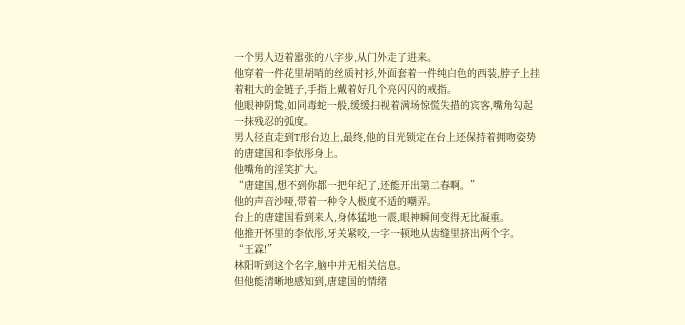一个男人迈着嚣张的八字步,从门外走了进来。
他穿着一件花里胡哨的丝质衬衫,外面套着一件纯白色的西装,脖子上挂着粗大的金链子,手指上戴着好几个亮闪闪的戒指。
他眼神阴鸷,如同毒蛇一般,缓缓扫视着满场惊慌失措的宾客,嘴角勾起一抹残忍的弧度。
男人径直走到T形台边上,最终,他的目光锁定在台上还保持着拥吻姿势的唐建国和李依彤身上。
他嘴角的淫笑扩大。
“唐建国,想不到你都一把年纪了,还能开出第二春啊。”
他的声音沙哑,带着一种令人极度不适的嘲弄。
台上的唐建国看到来人,身体猛地一震,眼神瞬间变得无比凝重。
他推开怀里的李依彤,牙关紧咬,一字一顿地从齿缝里挤出两个字。
“王霖!”
林阳听到这个名字,脑中并无相关信息。
但他能清晰地感知到,唐建国的情绪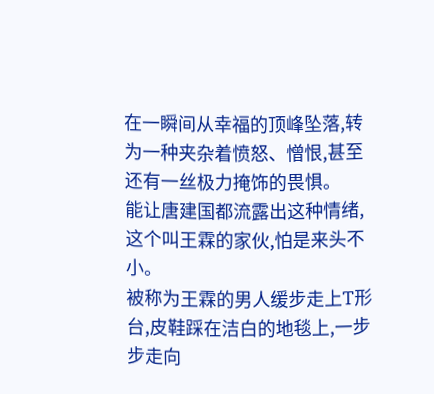在一瞬间从幸福的顶峰坠落,转为一种夹杂着愤怒、憎恨,甚至还有一丝极力掩饰的畏惧。
能让唐建国都流露出这种情绪,这个叫王霖的家伙,怕是来头不小。
被称为王霖的男人缓步走上T形台,皮鞋踩在洁白的地毯上,一步步走向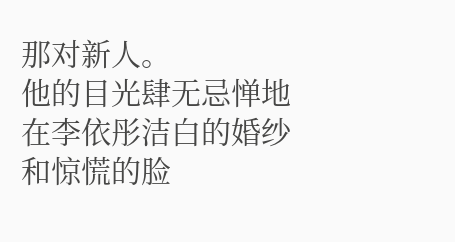那对新人。
他的目光肆无忌惮地在李依彤洁白的婚纱和惊慌的脸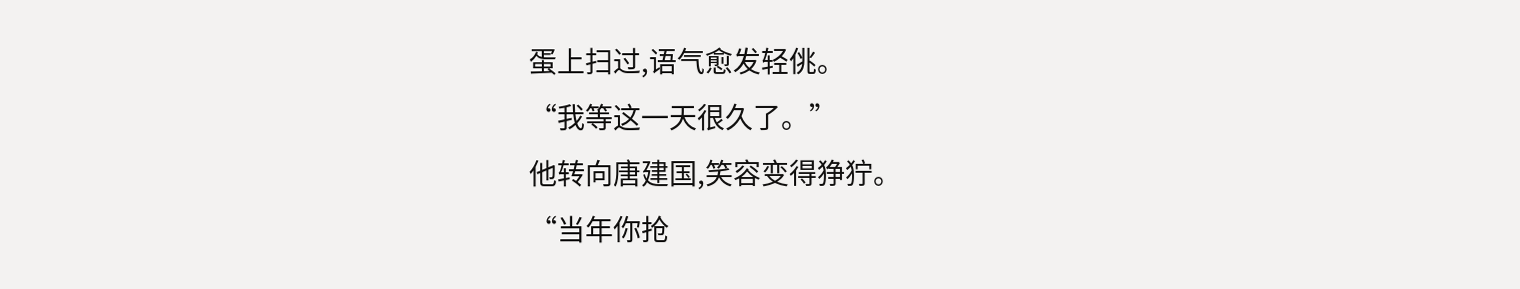蛋上扫过,语气愈发轻佻。
“我等这一天很久了。”
他转向唐建国,笑容变得狰狞。
“当年你抢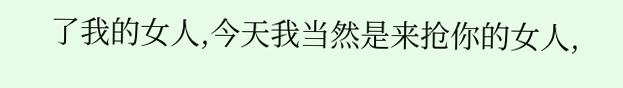了我的女人,今天我当然是来抢你的女人,